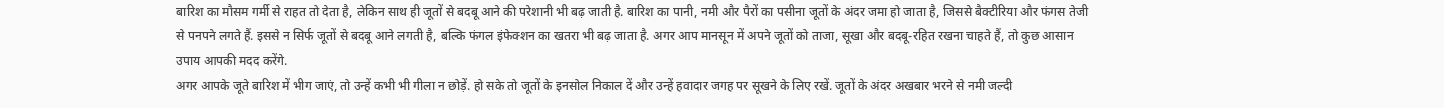बारिश का मौसम गर्मी से राहत तो देता है, लेकिन साथ ही जूतों से बदबू आने की परेशानी भी बढ़ जाती है. बारिश का पानी, नमी और पैरों का पसीना जूतों के अंदर जमा हो जाता है, जिससे बैक्टीरिया और फंगस तेजी से पनपने लगते हैं. इससे न सिर्फ जूतों से बदबू आने लगती है, बल्कि फंगल इंफेक्शन का खतरा भी बढ़ जाता है. अगर आप मानसून में अपने जूतों को ताजा, सूखा और बदबू-रहित रखना चाहते हैं, तो कुछ आसान उपाय आपकी मदद करेंगे.
अगर आपके जूते बारिश में भीग जाएं, तो उन्हें कभी भी गीला न छोड़ें. हो सके तो जूतों के इनसोल निकाल दें और उन्हें हवादार जगह पर सूखने के लिए रखें. जूतों के अंदर अखबार भरने से नमी जल्दी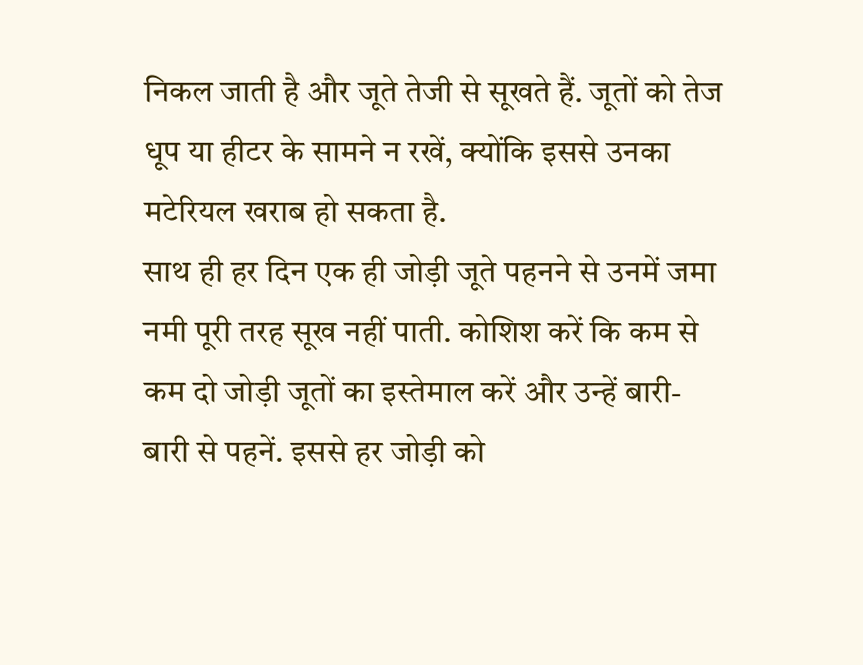निकल जाती है और जूते तेजी से सूखते हैं. जूतों को तेज धूप या हीटर के सामने न रखें, क्योंकि इससे उनका मटेरियल खराब हो सकता है.
साथ ही हर दिन एक ही जोड़ी जूते पहनने से उनमें जमा नमी पूरी तरह सूख नहीं पाती. कोशिश करें कि कम से कम दो जोड़ी जूतों का इस्तेमाल करें और उन्हें बारी-बारी से पहनें. इससे हर जोड़ी को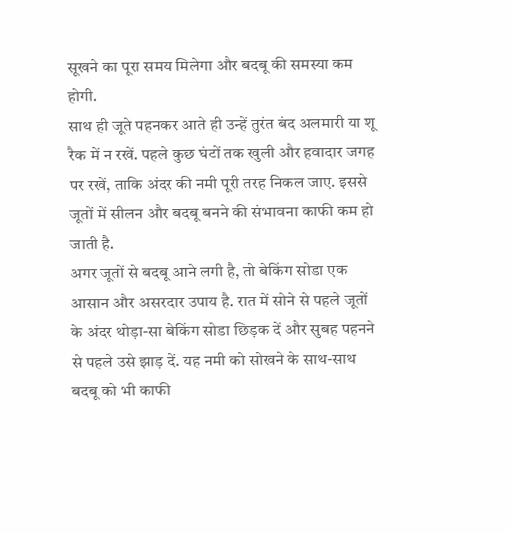सूखने का पूरा समय मिलेगा और बदबू की समस्या कम होगी.
साथ ही जूते पहनकर आते ही उन्हें तुरंत बंद अलमारी या शू रैक में न रखें. पहले कुछ घंटों तक खुली और हवादार जगह पर रखें, ताकि अंदर की नमी पूरी तरह निकल जाए. इससे जूतों में सीलन और बदबू बनने की संभावना काफी कम हो जाती है.
अगर जूतों से बदबू आने लगी है, तो बेकिंग सोडा एक आसान और असरदार उपाय है. रात में सोने से पहले जूतों के अंदर थोड़ा-सा बेकिंग सोडा छिड़क दें और सुबह पहनने से पहले उसे झाड़ दें. यह नमी को सोखने के साथ-साथ बदबू को भी काफी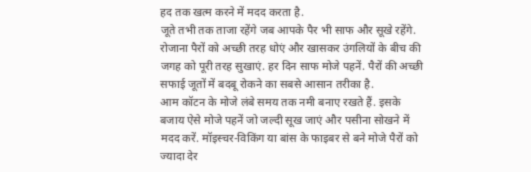हद तक खत्म करने में मदद करता है.
जूते तभी तक ताजा रहेंगे जब आपके पैर भी साफ और सूखे रहेंगे. रोजाना पैरों को अच्छी तरह धोएं और खासकर उंगलियों के बीच की जगह को पूरी तरह सुखाएं. हर दिन साफ मोजे पहनें. पैरों की अच्छी सफाई जूतों में बदबू रोकने का सबसे आसान तरीका है.
आम कॉटन के मोजे लंबे समय तक नमी बनाए रखते हैं. इसके बजाय ऐसे मोजे पहनें जो जल्दी सूख जाएं और पसीना सोखने में मदद करें. मॉइस्चर-विकिंग या बांस के फाइबर से बने मोजे पैरों को ज्यादा देर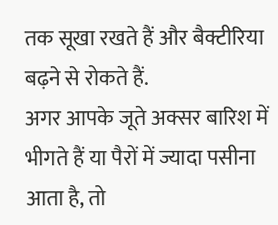तक सूखा रखते हैं और बैक्टीरिया बढ़ने से रोकते हैं.
अगर आपके जूते अक्सर बारिश में भीगते हैं या पैरों में ज्यादा पसीना आता है, तो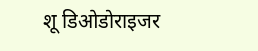शू डिओडोराइजर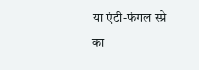या एंटी-फंगल स्प्रे का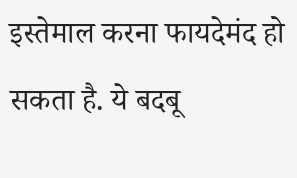इस्तेमाल करना फायदेमंद हो सकता है. ये बदबू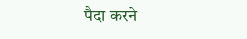पैदा करने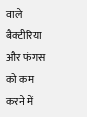वाले बैक्टीरिया और फंगस को कम करने में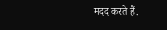मदद करते हैं.